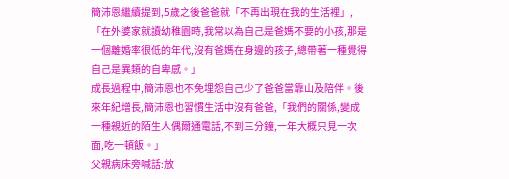簡沛恩繼續提到,5歲之後爸爸就「不再出現在我的生活裡」,「在外婆家就讀幼稚園時,我常以為自己是爸媽不要的小孩,那是一個離婚率很低的年代,沒有爸媽在身邊的孩子,總帶著一種覺得自己是異類的自卑感。」
成長過程中,簡沛恩也不免埋怨自己少了爸爸當靠山及陪伴。後來年紀增長,簡沛恩也習慣生活中沒有爸爸,「我們的關係,變成一種親近的陌生人偶爾通電話,不到三分鐘,一年大概只見一次面,吃一頓飯。」
父親病床旁喊話:放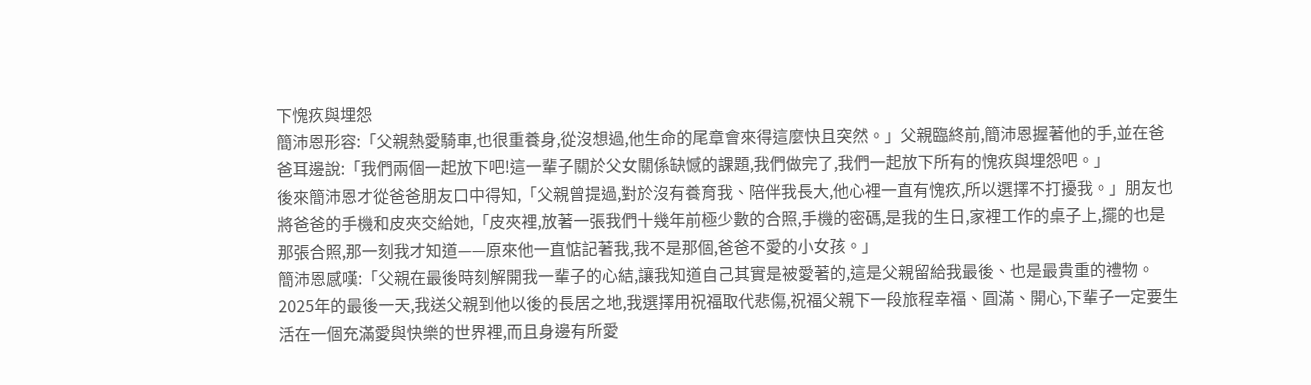下愧疚與埋怨
簡沛恩形容:「父親熱愛騎車,也很重養身,從沒想過,他生命的尾章會來得這麼快且突然。」父親臨終前,簡沛恩握著他的手,並在爸爸耳邊說:「我們兩個一起放下吧!這一輩子關於父女關係缺憾的課題,我們做完了,我們一起放下所有的愧疚與埋怨吧。」
後來簡沛恩才從爸爸朋友口中得知,「父親曾提過,對於沒有養育我、陪伴我長大,他心裡一直有愧疚,所以選擇不打擾我。」朋友也將爸爸的手機和皮夾交給她,「皮夾裡,放著一張我們十幾年前極少數的合照,手機的密碼,是我的生日,家裡工作的桌子上,擺的也是那張合照,那一刻我才知道——原來他一直惦記著我,我不是那個,爸爸不愛的小女孩。」
簡沛恩感嘆:「父親在最後時刻解開我一輩子的心結,讓我知道自己其實是被愛著的,這是父親留給我最後、也是最貴重的禮物。2025年的最後一天,我送父親到他以後的長居之地,我選擇用祝福取代悲傷,祝福父親下一段旅程幸福、圓滿、開心,下輩子一定要生活在一個充滿愛與快樂的世界裡,而且身邊有所愛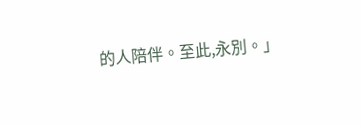的人陪伴。至此,永別。」